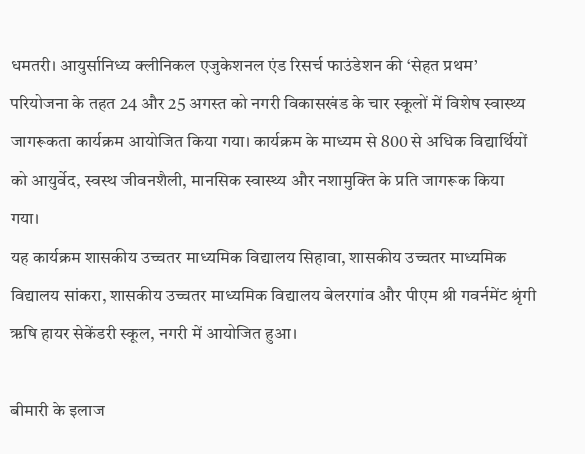धमतरी। आयुर्सानिध्य क्लीनिकल एजुकेशनल एंड रिसर्च फाउंडेशन की ‘सेहत प्रथम’ परियोजना के तहत 24 और 25 अगस्त को नगरी विकासखंड के चार स्कूलों में विशेष स्वास्थ्य जागरूकता कार्यक्रम आयोजित किया गया। कार्यक्रम के माध्यम से 800 से अधिक विद्यार्थियों को आयुर्वेद, स्वस्थ जीवनशैली, मानसिक स्वास्थ्य और नशामुक्ति के प्रति जागरूक किया गया।
यह कार्यक्रम शासकीय उच्चतर माध्यमिक विद्यालय सिहावा, शासकीय उच्चतर माध्यमिक विद्यालय सांकरा, शासकीय उच्चतर माध्यमिक विद्यालय बेलरगांव और पीएम श्री गवर्नमेंट श्रृंगी ऋषि हायर सेकेंडरी स्कूल, नगरी में आयोजित हुआ।

बीमारी के इलाज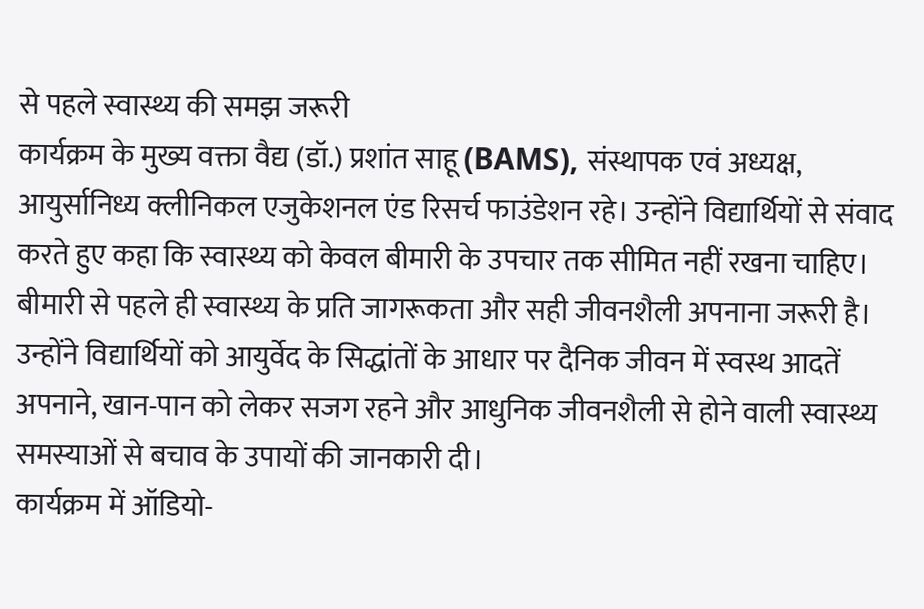से पहले स्वास्थ्य की समझ जरूरी
कार्यक्रम के मुख्य वक्ता वैद्य (डॉ.) प्रशांत साहू (BAMS), संस्थापक एवं अध्यक्ष, आयुर्सानिध्य क्लीनिकल एजुकेशनल एंड रिसर्च फाउंडेशन रहे। उन्होंने विद्यार्थियों से संवाद करते हुए कहा कि स्वास्थ्य को केवल बीमारी के उपचार तक सीमित नहीं रखना चाहिए। बीमारी से पहले ही स्वास्थ्य के प्रति जागरूकता और सही जीवनशैली अपनाना जरूरी है।
उन्होंने विद्यार्थियों को आयुर्वेद के सिद्धांतों के आधार पर दैनिक जीवन में स्वस्थ आदतें अपनाने, खान-पान को लेकर सजग रहने और आधुनिक जीवनशैली से होने वाली स्वास्थ्य समस्याओं से बचाव के उपायों की जानकारी दी।
कार्यक्रम में ऑडियो-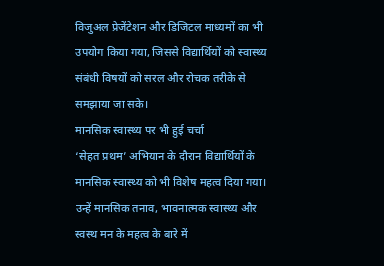विजुअल प्रेजेंटेशन और डिजिटल माध्यमों का भी उपयोग किया गया, जिससे विद्यार्थियों को स्वास्थ्य संबंधी विषयों को सरल और रोचक तरीके से समझाया जा सके।
मानसिक स्वास्थ्य पर भी हुई चर्चा
‘सेहत प्रथम’ अभियान के दौरान विद्यार्थियों के मानसिक स्वास्थ्य को भी विशेष महत्व दिया गया। उन्हें मानसिक तनाव, भावनात्मक स्वास्थ्य और स्वस्थ मन के महत्व के बारे में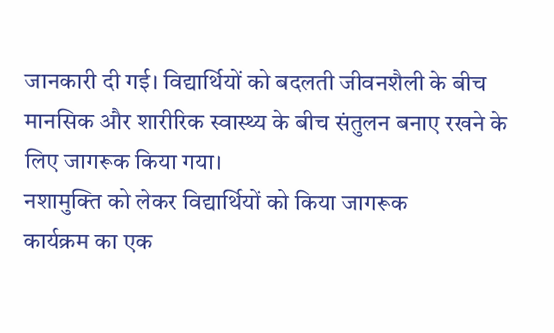जानकारी दी गई। विद्यार्थियों को बदलती जीवनशैली के बीच मानसिक और शारीरिक स्वास्थ्य के बीच संतुलन बनाए रखने के लिए जागरूक किया गया।
नशामुक्ति को लेकर विद्यार्थियों को किया जागरूक
कार्यक्रम का एक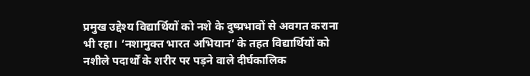प्रमुख उद्देश्य विद्यार्थियों को नशे के दुष्प्रभावों से अवगत कराना भी रहा। ‘नशामुक्त भारत अभियान’ के तहत विद्यार्थियों को नशीले पदार्थों के शरीर पर पड़ने वाले दीर्घकालिक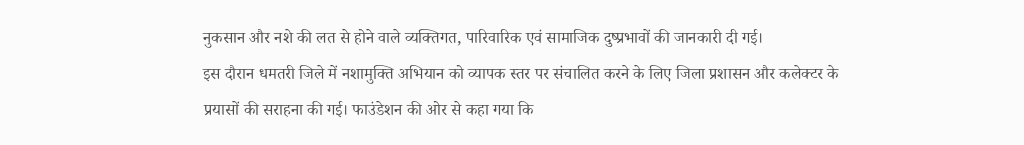नुकसान और नशे की लत से होने वाले व्यक्तिगत, पारिवारिक एवं सामाजिक दुष्प्रभावों की जानकारी दी गई।
इस दौरान धमतरी जिले में नशामुक्ति अभियान को व्यापक स्तर पर संचालित करने के लिए जिला प्रशासन और कलेक्टर के प्रयासों की सराहना की गई। फाउंडेशन की ओर से कहा गया कि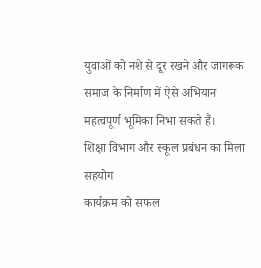युवाओं को नशे से दूर रखने और जागरूक समाज के निर्माण में ऐसे अभियान महत्वपूर्ण भूमिका निभा सकते हैं।
शिक्षा विभाग और स्कूल प्रबंधन का मिला सहयोग
कार्यक्रम को सफल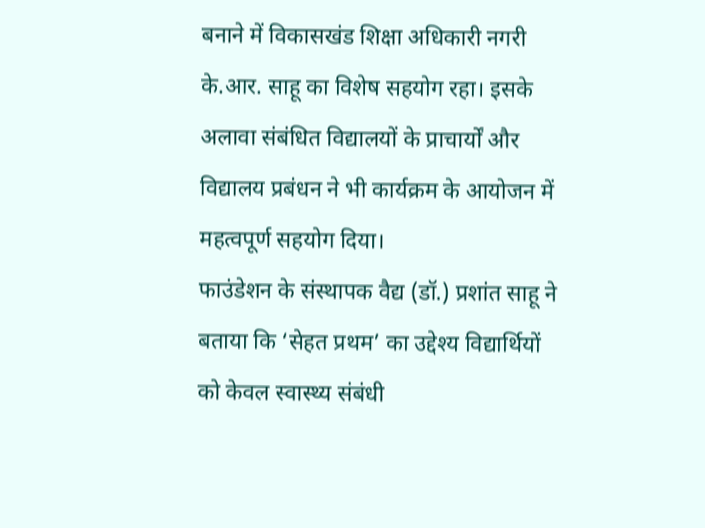बनाने में विकासखंड शिक्षा अधिकारी नगरी के.आर. साहू का विशेष सहयोग रहा। इसके अलावा संबंधित विद्यालयों के प्राचार्यों और विद्यालय प्रबंधन ने भी कार्यक्रम के आयोजन में महत्वपूर्ण सहयोग दिया।
फाउंडेशन के संस्थापक वैद्य (डॉ.) प्रशांत साहू ने बताया कि ‘सेहत प्रथम’ का उद्देश्य विद्यार्थियों को केवल स्वास्थ्य संबंधी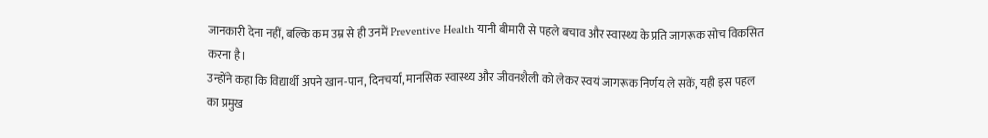जानकारी देना नहीं, बल्कि कम उम्र से ही उनमें Preventive Health यानी बीमारी से पहले बचाव और स्वास्थ्य के प्रति जागरूक सोच विकसित करना है।
उन्होंने कहा कि विद्यार्थी अपने खान-पान, दिनचर्या, मानसिक स्वास्थ्य और जीवनशैली को लेकर स्वयं जागरूक निर्णय ले सकें, यही इस पहल का प्रमुख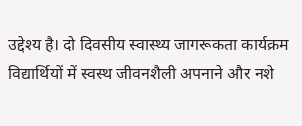उद्देश्य है। दो दिवसीय स्वास्थ्य जागरूकता कार्यक्रम विद्यार्थियों में स्वस्थ जीवनशैली अपनाने और नशे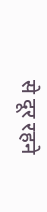से दूर रहने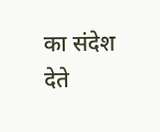का संदेश देते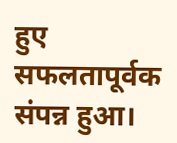हुए सफलतापूर्वक संपन्न हुआ।